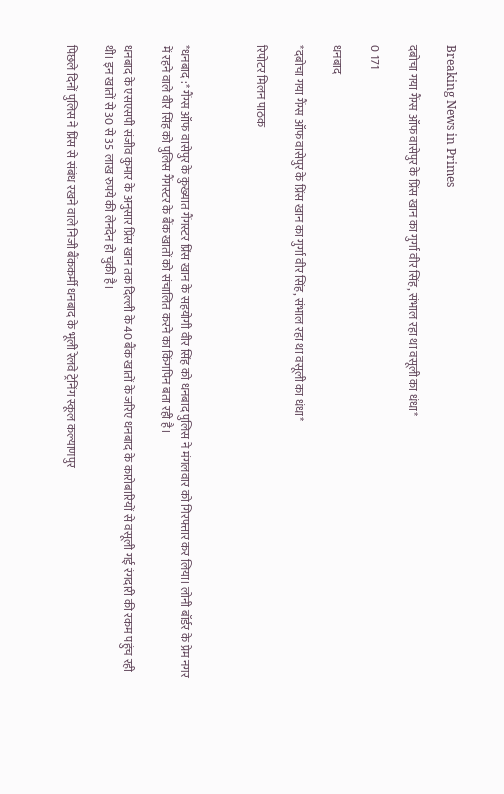Breaking News in Primes

दबोचा गया गैंग्स ऑफ वासेपुर के प्रिंस खान का गुर्गा वीर सिंह, संभाल रहा था वसूली का धंधा*

0 171

धनबाद

*दबोचा गया गैंग्स ऑफ वासेपुर के प्रिंस खान का गुर्गा वीर सिंह, संभाल रहा था वसूली का धंधा*

रिपोटर मिलन पाठक



*धनबाद :* गैंग्स ऑफ वासेपुर के कुख्यात गैंगस्टर प्रिंस खान के सहयोगी वीर सिंह को धनबाद पुलिस ने मंगलवार को गिरफ्तार कर लिया। लोनी बॉर्डर के प्रेम नगर में रहने वाले वीर सिंह को पुलिस गैंगस्टर के बैंक खातों को संचालित करने का किंगपिन बता रही है।

धनबाद के एसएसपी संजीव कुमार के अनुसार प्रिंस खान तक दिल्ली के 40 बैंक खातों के जरिए धनबाद के कारोबारियों से वसूली गई रंगदारी की रकम पहुंच रही थी। इन खातों से 30 से 35 लाख रुपये की लेनदेन हो चुकी है।

पिछले दिनों पुलिस ने प्रिंस से संबंध रखने वाले निजी बैंककर्मी धनबाद के भूली रेलवे ट्रेनिंग स्कूल कल्याणपुर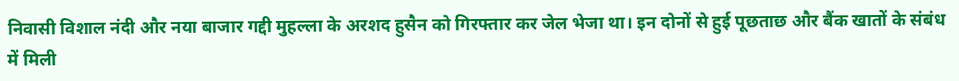निवासी विशाल नंदी और नया बाजार गद्दी मुहल्ला के अरशद हुसैन को गिरफ्तार कर जेल भेजा था। इन दोनों से हुई पूछताछ और बैंक खातों के संबंध में मिली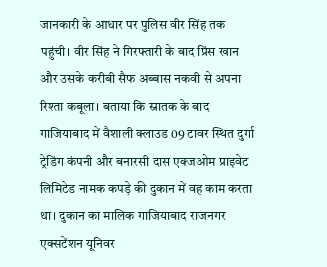जानकारी के आधार पर पुलिस वीर सिंह तक पहुंची। वीर सिंह ने गिरफ्तारी के बाद प्रिंस खान और उसके करीबी सैफ अब्बास नकवी से अपना रिश्ता कबूला। बताया कि स्नातक के बाद गाजियाबाद में वैशाली क्लाउड 09 टावर स्थित दुर्गा ट्रेडिंग कंपनी और बनारसी दास एक्जओम प्राइवेट लिमिटेड नामक कपड़े की दुकान में वह काम करता था। दुकान का मालिक गाजियाबाद राजनगर एक्सटेंशन यूनिवर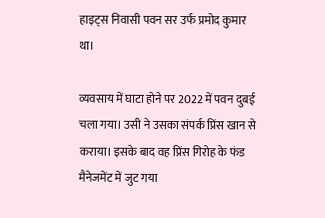हाइट्स निवासी पवन सर उर्फ प्रमोद कुमार था।

व्यवसाय में घाटा होने पर 2022 में पवन दुबई चला गया। उसी ने उसका संपर्क प्रिंस खान से कराया। इसके बाद वह प्रिंस गिरोह के फंड मैनेजमेंट में जुट गया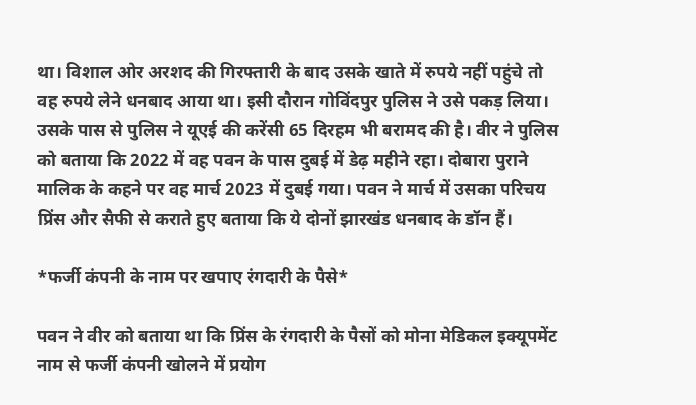था। विशाल ओर अरशद की गिरफ्तारी के बाद उसके खाते में रुपये नहीं पहुंचे तो वह रुपये लेने धनबाद आया था। इसी दौरान गोविंदपुर पुलिस ने उसे पकड़ लिया। उसके पास से पुलिस ने यूएई की करेंसी 65 दिरहम भी बरामद की है। वीर ने पुलिस को बताया कि 2022 में वह पवन के पास दुबई में डेढ़ महीने रहा। दोबारा पुराने मालिक के कहने पर वह मार्च 2023 में दुबई गया। पवन ने मार्च में उसका परिचय प्रिंस और सैफी से कराते हुए बताया कि ये दोनों झारखंड धनबाद के डॉन हैं।

*फर्जी कंपनी के नाम पर खपाए रंगदारी के पैसे*

पवन ने वीर को बताया था कि प्रिंस के रंगदारी के पैसों को मोना मेडिकल इक्यूपमेंट नाम से फर्जी कंपनी खोलने में प्रयोग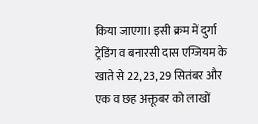किया जाएगा। इसी क्रम में दुर्गा ट्रेडिंग व बनारसी दास एग्जियम के खाते से 22, 23, 29 सितंबर और एक व छह अक्तूबर को लाखों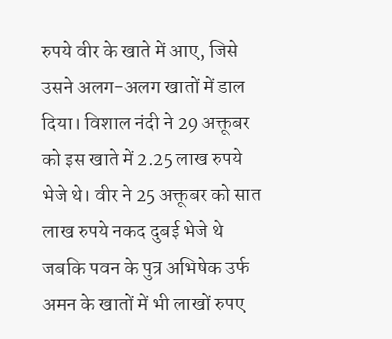रुपये वीर के खाते में आए, जिसे उसने अलग-अलग खातों में डाल दिया। विशाल नंदी ने 29 अक्तूबर को इस खाते में 2.25 लाख रुपये भेजे थे। वीर ने 25 अक्तूबर को सात लाख रुपये नकद दुबई भेजे थे जबकि पवन के पुत्र अभिषेक उर्फ अमन के खातों में भी लाखों रुपए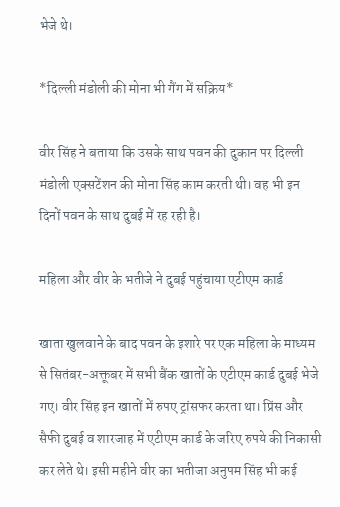भेजे थे।

*दिल्ली मंडोली की मोना भी गैंग में सक्रिय*

वीर सिंह ने बताया कि उसके साथ पवन की दुकान पर दिल्ली मंडोली एक्सटेंशन की मोना सिंह काम करती थी। वह भी इन दिनों पवन के साथ दुबई में रह रही है।

महिला और वीर के भतीजे ने दुबई पहुंचाया एटीएम कार्ड

खाता खुलवाने के बाद पवन के इशारे पर एक महिला के माध्यम से सितंबर-अक्तूबर में सभी बैंक खातों के एटीएम कार्ड दुबई भेजे गए। वीर सिंह इन खातों में रुपए ट्रांसफर करता था। प्रिंस और सैफी दुबई व शारजाह में एटीएम कार्ड के जरिए रुपये की निकासी कर लेते थे। इसी महीने वीर का भतीजा अनुपम सिंह भी कई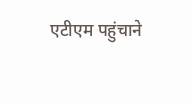एटीएम पहुंचाने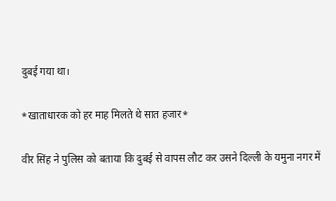दुबई गया था।

*खाताधारक को हर माह मिलते थे सात हजार*

वीर सिंह ने पुलिस को बताया कि दुबई से वापस लौट कर उसने दिल्ली के यमुना नगर में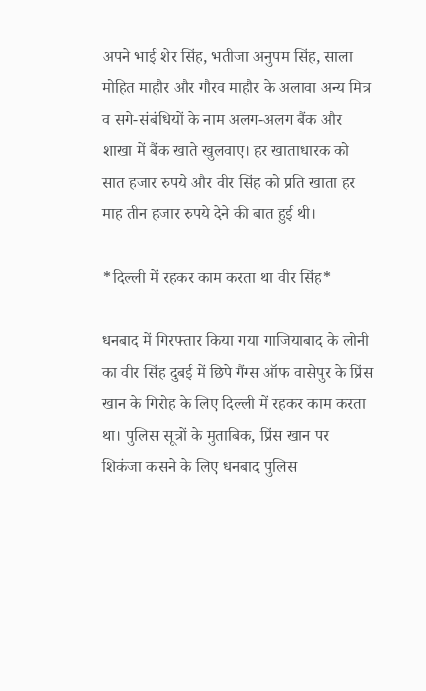अपने भाई शेर सिंह, भतीजा अनुपम सिंह, साला मोहित माहौर और गौरव माहौर के अलावा अन्य मित्र व सगे-संबंधियों के नाम अलग-अलग बैंक और शाखा में बैंक खाते खुलवाए। हर खाताधारक को सात हजार रुपये और वीर सिंह को प्रति खाता हर माह तीन हजार रुपये देने की बात हुई थी।

*दिल्ली में रहकर काम करता था वीर सिंह*

धनबाद में गिरफ्तार किया गया गाजियाबाद के लोनी का वीर सिंह दुबई में छिपे गैंग्स ऑफ वासेपुर के प्रिंस खान के गिरोह के लिए दिल्ली में रहकर काम करता था। पुलिस सूत्रों के मुताबिक, प्रिंस खान पर शिकंजा कसने के लिए धनबाद पुलिस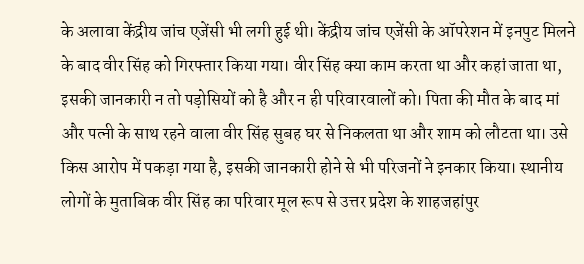के अलावा केंद्रीय जांच एजेंसी भी लगी हुई थी। केंद्रीय जांच एजेंसी के ऑपरेशन में इनपुट मिलने के बाद वीर सिंह को गिरफ्तार किया गया। वीर सिंह क्या काम करता था और कहां जाता था, इसकी जानकारी न तो पड़ोसियों को है और न ही परिवारवालों को। पिता की मौत के बाद मां और पत्नी के साथ रहने वाला वीर सिंह सुबह घर से निकलता था और शाम को लौटता था। उसे किस आरोप में पकड़ा गया है, इसकी जानकारी होने से भी परिजनों ने इनकार किया। स्थानीय लोगों के मुताबिक वीर सिंह का परिवार मूल रूप से उत्तर प्रदेश के शाहजहांपुर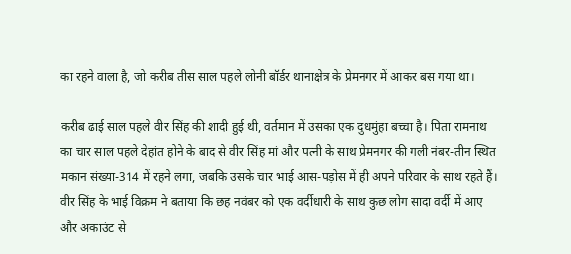का रहने वाला है, जो करीब तीस साल पहले लोनी बॉर्डर थानाक्षेत्र के प्रेमनगर में आकर बस गया था।

करीब ढाई साल पहले वीर सिंह की शादी हुई थी, वर्तमान में उसका एक दुधमुंहा बच्चा है। पिता रामनाथ का चार साल पहले देहांत होने के बाद से वीर सिंह मां और पत्नी के साथ प्रेमनगर की गली नंबर-तीन स्थित मकान संख्या-314 में रहने लगा, जबकि उसके चार भाई आस-पड़ोस में ही अपने परिवार के साथ रहते हैं। वीर सिंह के भाई विक्रम ने बताया कि छह नवंबर को एक वर्दीधारी के साथ कुछ लोग सादा वर्दी में आए और अकाउंट से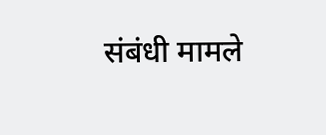संबंधी मामले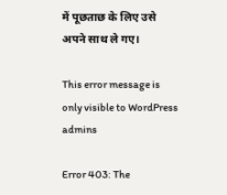में पूछताछ के लिए उसे अपने साथ ले गए।

This error message is only visible to WordPress admins

Error 403: The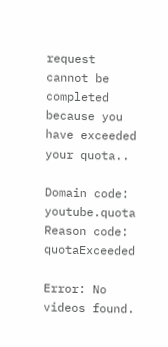request cannot be completed because you have exceeded your quota..

Domain code: youtube.quota
Reason code: quotaExceeded

Error: No videos found.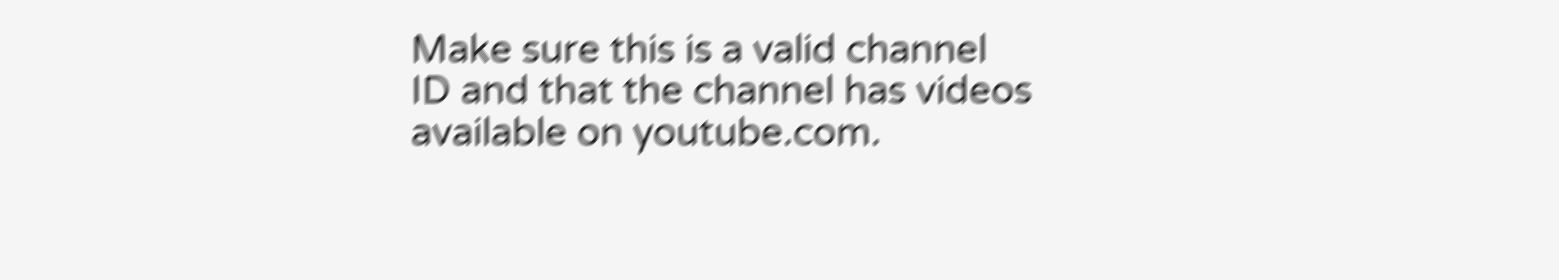Make sure this is a valid channel ID and that the channel has videos available on youtube.com.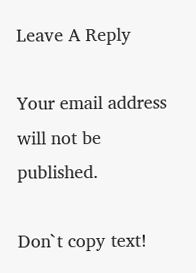Leave A Reply

Your email address will not be published.

Don`t copy text!